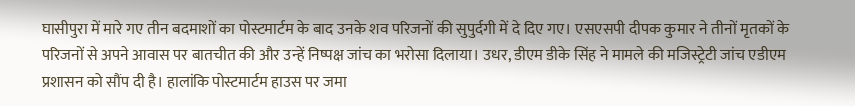घासीपुरा में मारे गए तीन बदमाशों का पोस्टमार्टम के बाद उनके शव परिजनों की सुपुर्दगी में दे दिए गए। एसएसपी दीपक कुमार ने तीनों मृतकों के परिजनों से अपने आवास पर बातचीत की और उन्हें निष्पक्ष जांच का भरोसा दिलाया। उधर, डीएम डीके सिंह ने मामले की मजिस्ट्रेटी जांच एडीएम प्रशासन को सौंप दी है। हालांकि पोस्टमार्टम हाउस पर जमा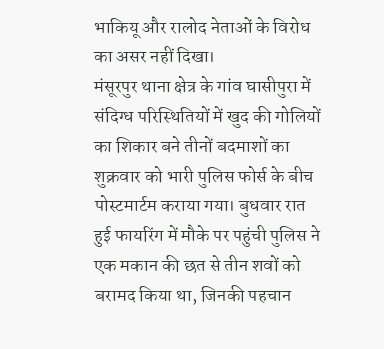भाकियू और रालोद नेताओं के विरोध का असर नहीं दिखा।
मंसूरपुर थाना क्षेत्र के गांव घासीपुरा में संदिग्ध परिस्थितियों में खुद की गोलियों का शिकार बने तीनों बदमाशों का शुक्रवार को भारी पुलिस फोर्स के बीच पोस्टमार्टम कराया गया। बुधवार रात हुई फायरिंग में मौके पर पहुंची पुलिस ने एक मकान की छत से तीन शवों को बरामद किया था, जिनकी पहचान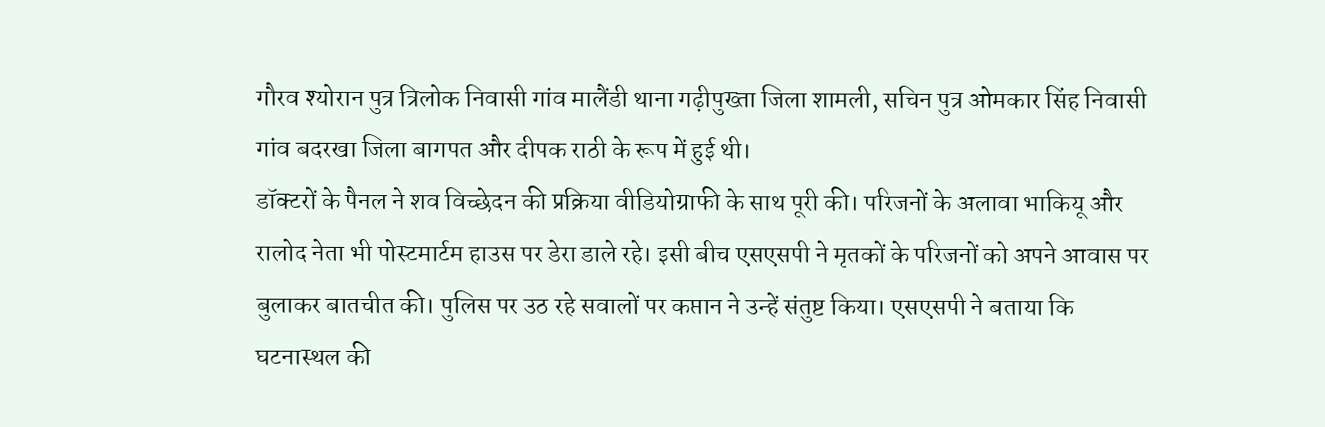गौरव श्योरान पुत्र त्रिलोक निवासी गांव मालैंडी थाना गढ़ीपुख्ता जिला शामली, सचिन पुत्र ओमकार सिंह निवासी गांव बदरखा जिला बागपत और दीपक राठी के रूप में हुई थी।
डॉक्टरों के पैनल ने शव विच्छेदन की प्रक्रिया वीडियोग्राफी के साथ पूरी की। परिजनों के अलावा भाकियू और रालोद नेता भी पोस्टमार्टम हाउस पर डेरा डाले रहे। इसी बीच एसएसपी ने मृतकों के परिजनों को अपने आवास पर बुलाकर बातचीत की। पुलिस पर उठ रहे सवालों पर कप्तान ने उन्हें संतुष्ट किया। एसएसपी ने बताया कि घटनास्थल की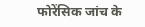फोरेंसिक जांच के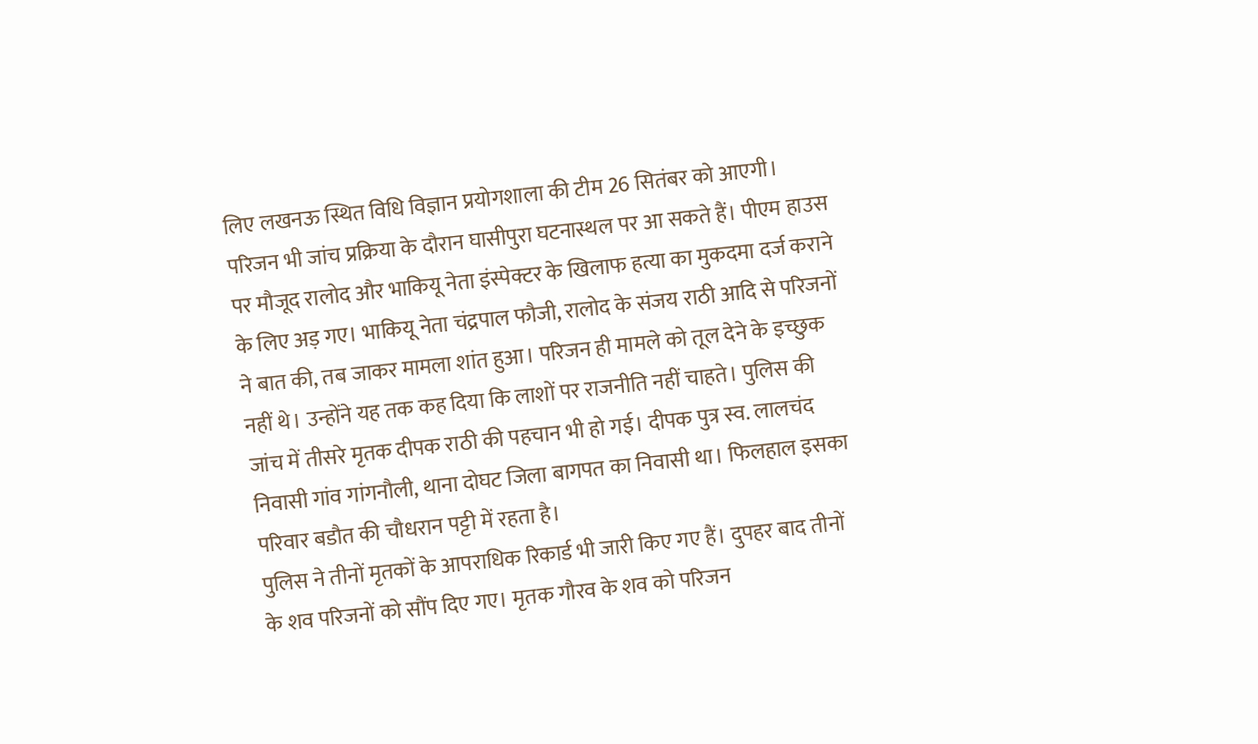लिए लखनऊ स्थित विधि विज्ञान प्रयोगशाला की टीम 26 सितंबर को आएगी।
परिजन भी जांच प्रक्रिया के दौरान घासीपुरा घटनास्थल पर आ सकते हैं। पीएम हाउस पर मौजूद रालोद और भाकियू नेता इंस्पेक्टर के खिलाफ हत्या का मुकदमा दर्ज कराने के लिए अड़ गए। भाकियू नेता चंद्रपाल फौजी, रालोद के संजय राठी आदि से परिजनों ने बात की, तब जाकर मामला शांत हुआ। परिजन ही मामले को तूल देने के इच्छुक नहीं थे। उन्होंने यह तक कह दिया कि लाशों पर राजनीति नहीं चाहते। पुलिस की जांच में तीसरे मृतक दीपक राठी की पहचान भी हो गई। दीपक पुत्र स्व. लालचंद निवासी गांव गांगनौली, थाना दोघट जिला बागपत का निवासी था। फिलहाल इसका परिवार बडौत की चौधरान पट्टी में रहता है।
पुलिस ने तीनों मृतकों के आपराधिक रिकार्ड भी जारी किए गए हैं। दुपहर बाद तीनों के शव परिजनों को सौंप दिए गए। मृतक गौरव के शव को परिजन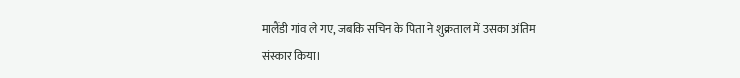मालैंडी गांव ले गए, जबकि सचिन के पिता ने शुक्रताल में उसका अंतिम संस्कार किया।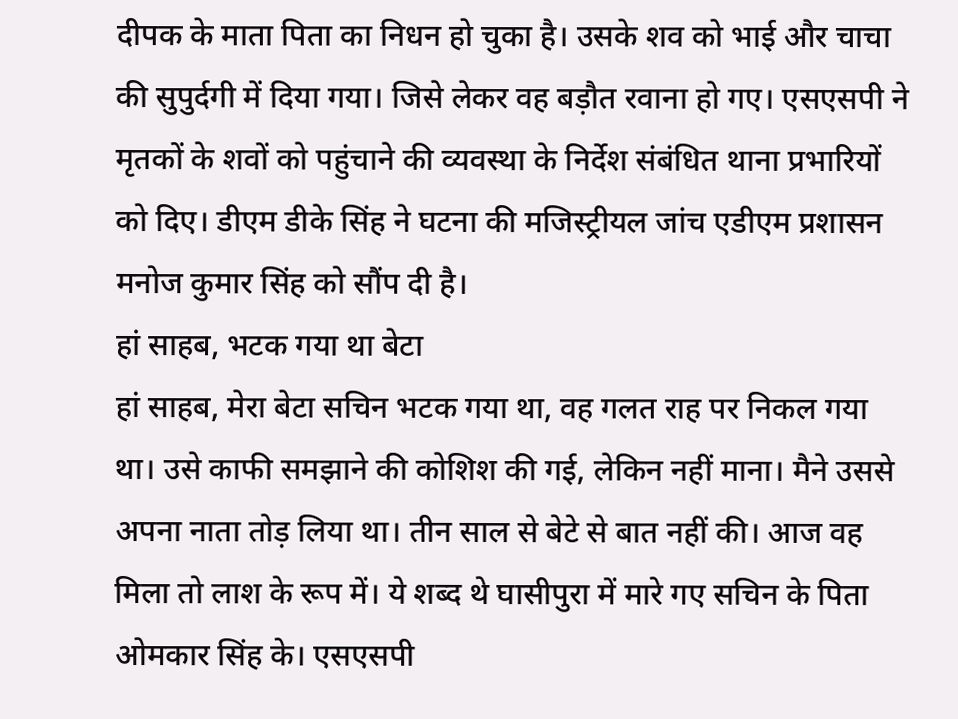दीपक के माता पिता का निधन हो चुका है। उसके शव को भाई और चाचा की सुपुर्दगी में दिया गया। जिसे लेकर वह बड़ौत रवाना हो गए। एसएसपी ने मृतकों के शवों को पहुंचाने की व्यवस्था के निर्देश संबंधित थाना प्रभारियों को दिए। डीएम डीके सिंह ने घटना की मजिस्ट्रीयल जांच एडीएम प्रशासन मनोज कुमार सिंह को सौंप दी है।
हां साहब, भटक गया था बेटा
हां साहब, मेरा बेटा सचिन भटक गया था, वह गलत राह पर निकल गया था। उसे काफी समझाने की कोशिश की गई, लेकिन नहीं माना। मैने उससे अपना नाता तोड़ लिया था। तीन साल से बेटे से बात नहीं की। आज वह मिला तो लाश के रूप में। ये शब्द थे घासीपुरा में मारे गए सचिन के पिता ओमकार सिंह के। एसएसपी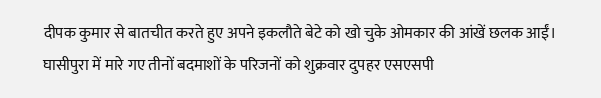दीपक कुमार से बातचीत करते हुए अपने इकलौते बेटे को खो चुके ओमकार की आंखें छलक आईं।
घासीपुरा में मारे गए तीनों बदमाशों के परिजनों को शुक्रवार दुपहर एसएसपी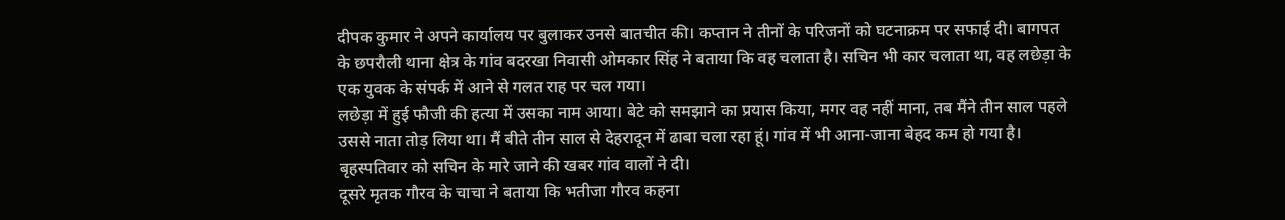दीपक कुमार ने अपने कार्यालय पर बुलाकर उनसे बातचीत की। कप्तान ने तीनों के परिजनों को घटनाक्रम पर सफाई दी। बागपत के छपरौली थाना क्षेत्र के गांव बदरखा निवासी ओमकार सिंह ने बताया कि वह चलाता है। सचिन भी कार चलाता था, वह लछेड़ा के एक युवक के संपर्क में आने से गलत राह पर चल गया।
लछेड़ा में हुई फौजी की हत्या में उसका नाम आया। बेटे को समझाने का प्रयास किया, मगर वह नहीं माना, तब मैंने तीन साल पहले उससे नाता तोड़ लिया था। मैं बीते तीन साल से देहरादून में ढाबा चला रहा हूं। गांव में भी आना-जाना बेहद कम हो गया है। बृहस्पतिवार को सचिन के मारे जाने की खबर गांव वालों ने दी।
दूसरे मृतक गौरव के चाचा ने बताया कि भतीजा गौरव कहना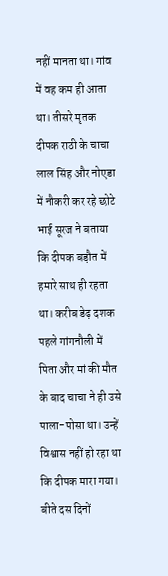नहीं मानता था। गांव में वह कम ही आता था। तीसरे मृतक दीपक राठी के चाचा लाल सिंह और नोएडा में नौकरी कर रहे छोटे भाई सूरज ने बताया कि दीपक बड़ौत में हमारे साथ ही रहता था। करीब डेढ़ दशक पहले गांगनौली में पिता और मां की मौत के बाद चाचा ने ही उसे पाला-पोसा था। उन्हें विश्वास नहीं हो रहा था कि दीपक मारा गया। बीते दस दिनों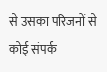से उसका परिजनों से कोई संपर्क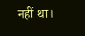नहीं था।